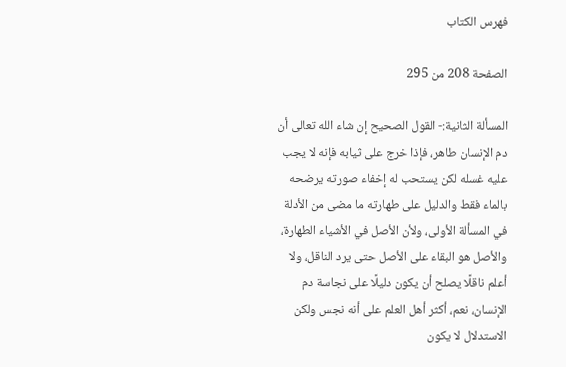فهرس الكتاب

الصفحة 208 من 295

المسألة الثانية:- القول الصحيح إن شاء الله تعالى أن دم الإنسان طاهر، فإذا خرج على ثيابه فإنه لا يجب عليه غسله لكن يستحب له إخفاء صورته يرضحه بالماء فقط والدليل على طهارته ما مضى من الأدلة في المسألة الأولى، ولأن الأصل في الأشياء الطهارة، والأصل هو البقاء على الأصل حتى يرد الناقل، ولا أعلم ناقلًا يصلح أن يكون دليلًا على نجاسة دم الإنسان، نعم، أكثر أهل العلم على أنه نجس ولكن الاستدلال لا يكون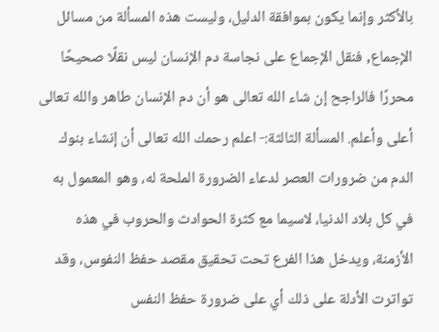بالأكثر وإنما يكون بموافقة الدليل، وليست هذه المسألة من مسائل الإجماع, فنقل الإجماع على نجاسة دم الإنسان ليس نقلًا صحيحًا محررًا فالراجح إن شاء الله تعالى هو أن دم الإنسان طاهر والله تعالى أعلى وأعلم. المسألة الثالثة:- اعلم رحمك الله تعالى أن إنشاء بنوك الدم من ضرورات العصر لدعاء الضرورة الملحة له، وهو المعمول به في كل بلاد الدنيا، لاسيما مع كثرة الحوادث والحروب في هذه الأزمنة، ويدخل هذا الفرع تحت تحقيق مقصد حفظ النفوس، وقد تواترت الأدلة على ذلك أي على ضرورة حفظ النفس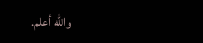والله أعلم.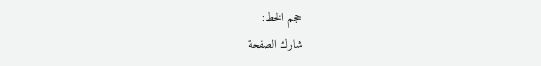حجم الخط:
شارك الصفحة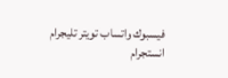فيسبوك واتساب تويتر تليجرام انستجرام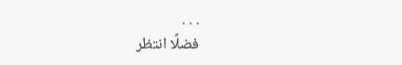. . .
فضلًا انتظر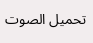تحميل الصوت